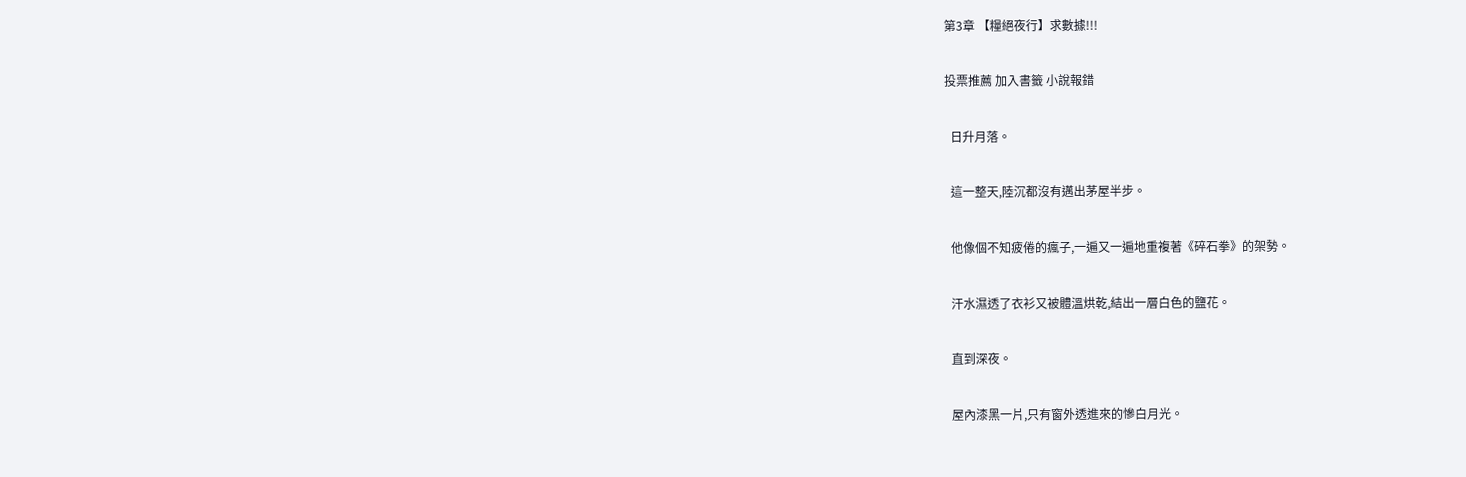第3章 【糧絕夜行】求數據!!!

投票推薦 加入書籤 小說報錯

  日升月落。

  這一整天,陸沉都沒有邁出茅屋半步。

  他像個不知疲倦的瘋子,一遍又一遍地重複著《碎石拳》的架勢。

  汗水濕透了衣衫又被體溫烘乾,結出一層白色的鹽花。

  直到深夜。

  屋內漆黑一片,只有窗外透進來的慘白月光。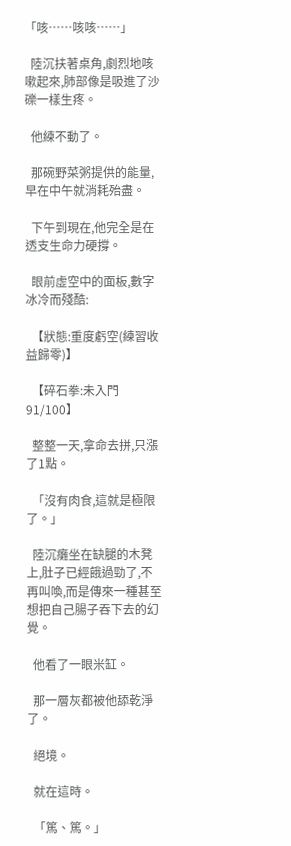「咳……咳咳……」

  陸沉扶著桌角,劇烈地咳嗽起來,肺部像是吸進了沙礫一樣生疼。

  他練不動了。

  那碗野菜粥提供的能量,早在中午就消耗殆盡。

  下午到現在,他完全是在透支生命力硬撐。

  眼前虛空中的面板,數字冰冷而殘酷:

  【狀態:重度虧空(練習收益歸零)】

  【碎石拳:未入門 91/100】

  整整一天,拿命去拼,只漲了1點。

  「沒有肉食,這就是極限了。」

  陸沉癱坐在缺腿的木凳上,肚子已經餓過勁了,不再叫喚,而是傳來一種甚至想把自己腸子吞下去的幻覺。

  他看了一眼米缸。

  那一層灰都被他舔乾淨了。

  絕境。

  就在這時。

  「篤、篤。」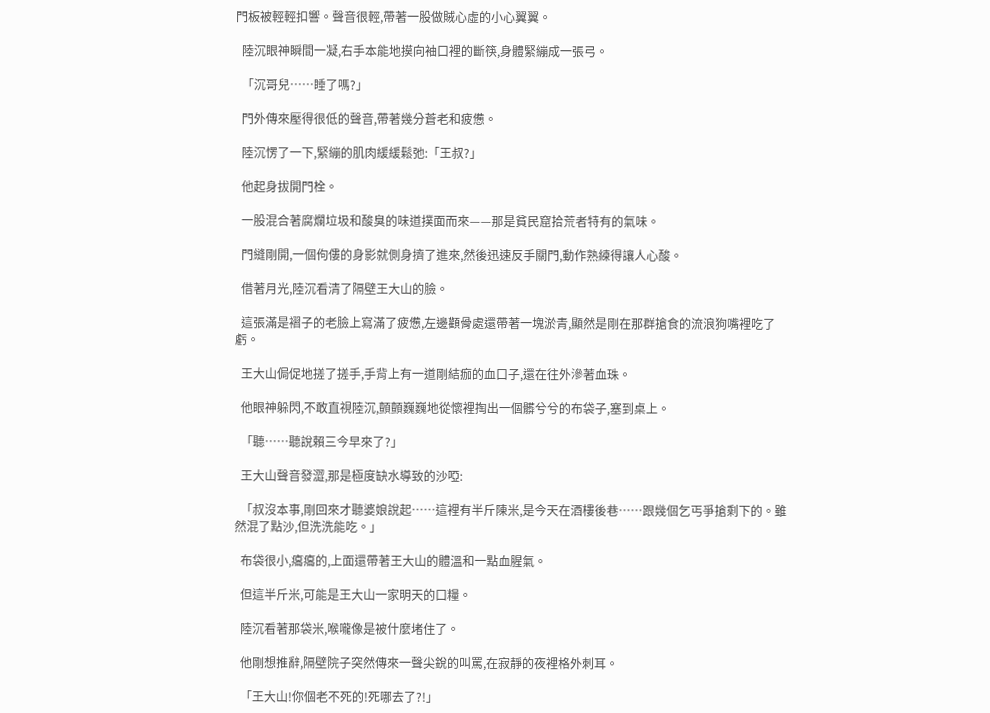門板被輕輕扣響。聲音很輕,帶著一股做賊心虛的小心翼翼。

  陸沉眼神瞬間一凝,右手本能地摸向袖口裡的斷筷,身體緊繃成一張弓。

  「沉哥兒……睡了嗎?」

  門外傳來壓得很低的聲音,帶著幾分蒼老和疲憊。

  陸沉愣了一下,緊繃的肌肉緩緩鬆弛:「王叔?」

  他起身拔開門栓。

  一股混合著腐爛垃圾和酸臭的味道撲面而來——那是貧民窟拾荒者特有的氣味。

  門縫剛開,一個佝僂的身影就側身擠了進來,然後迅速反手關門,動作熟練得讓人心酸。

  借著月光,陸沉看清了隔壁王大山的臉。

  這張滿是褶子的老臉上寫滿了疲憊,左邊顴骨處還帶著一塊淤青,顯然是剛在那群搶食的流浪狗嘴裡吃了虧。

  王大山侷促地搓了搓手,手背上有一道剛結痂的血口子,還在往外滲著血珠。

  他眼神躲閃,不敢直視陸沉,顫顫巍巍地從懷裡掏出一個髒兮兮的布袋子,塞到桌上。

  「聽……聽說賴三今早來了?」

  王大山聲音發澀,那是極度缺水導致的沙啞:

  「叔沒本事,剛回來才聽婆娘說起……這裡有半斤陳米,是今天在酒樓後巷……跟幾個乞丐爭搶剩下的。雖然混了點沙,但洗洗能吃。」

  布袋很小,癟癟的,上面還帶著王大山的體溫和一點血腥氣。

  但這半斤米,可能是王大山一家明天的口糧。

  陸沉看著那袋米,喉嚨像是被什麼堵住了。

  他剛想推辭,隔壁院子突然傳來一聲尖銳的叫罵,在寂靜的夜裡格外刺耳。

  「王大山!你個老不死的!死哪去了?!」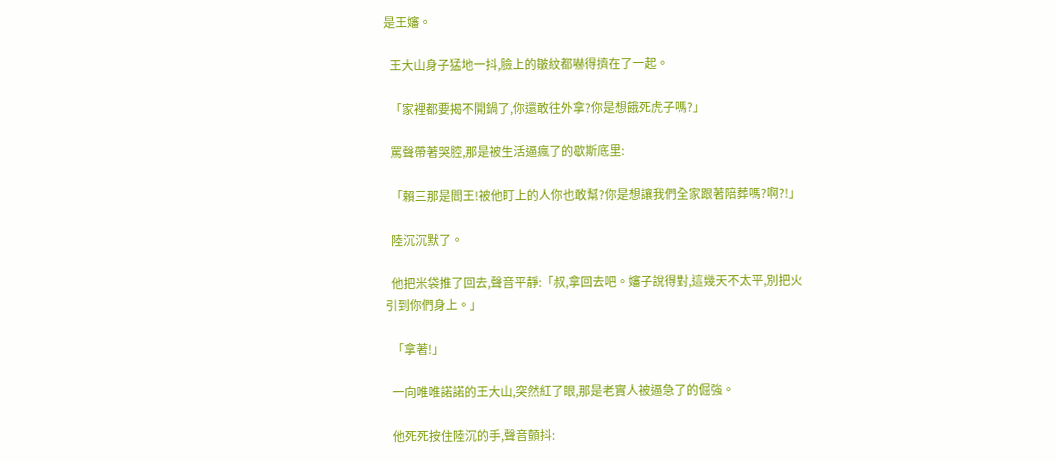是王嬸。

  王大山身子猛地一抖,臉上的皺紋都嚇得擠在了一起。

  「家裡都要揭不開鍋了,你還敢往外拿?你是想餓死虎子嗎?」

  罵聲帶著哭腔,那是被生活逼瘋了的歇斯底里:

  「賴三那是閻王!被他盯上的人你也敢幫?你是想讓我們全家跟著陪葬嗎?啊?!」

  陸沉沉默了。

  他把米袋推了回去,聲音平靜:「叔,拿回去吧。嬸子說得對,這幾天不太平,別把火引到你們身上。」

  「拿著!」

  一向唯唯諾諾的王大山,突然紅了眼,那是老實人被逼急了的倔強。

  他死死按住陸沉的手,聲音顫抖: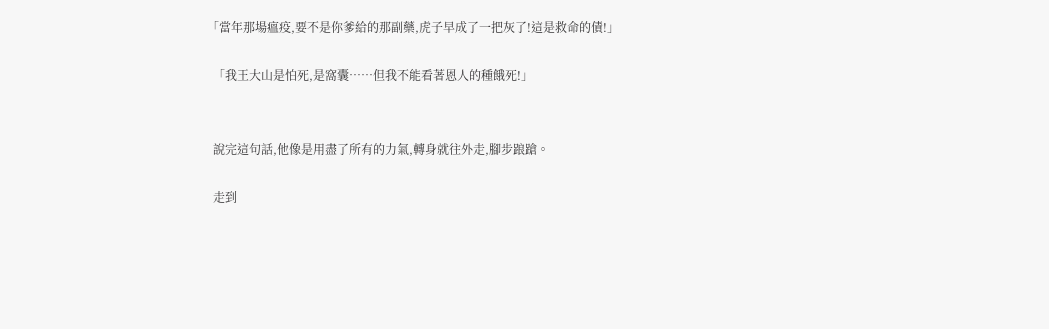「當年那場瘟疫,要不是你爹給的那副藥,虎子早成了一把灰了!這是救命的債!」

  「我王大山是怕死,是窩囊……但我不能看著恩人的種餓死!」


  說完這句話,他像是用盡了所有的力氣,轉身就往外走,腳步踉蹌。

  走到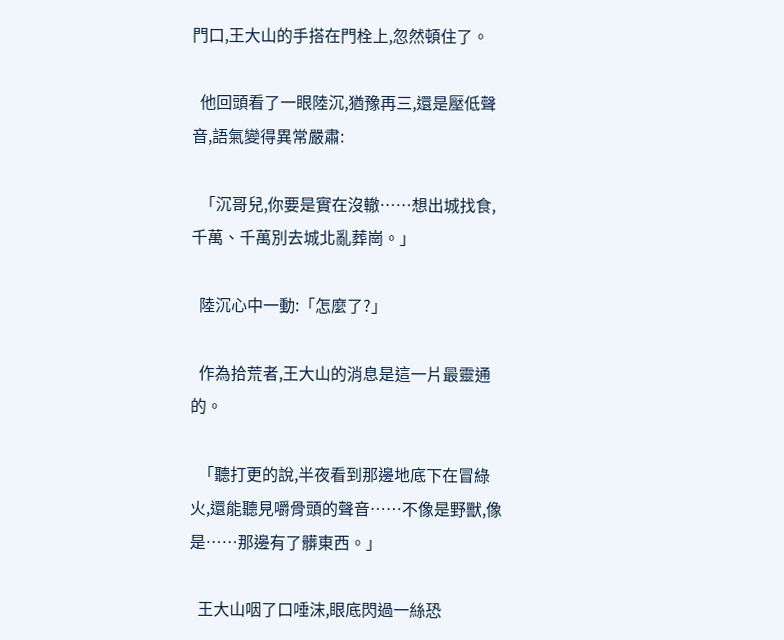門口,王大山的手搭在門栓上,忽然頓住了。

  他回頭看了一眼陸沉,猶豫再三,還是壓低聲音,語氣變得異常嚴肅:

  「沉哥兒,你要是實在沒轍……想出城找食,千萬、千萬別去城北亂葬崗。」

  陸沉心中一動:「怎麼了?」

  作為拾荒者,王大山的消息是這一片最靈通的。

  「聽打更的說,半夜看到那邊地底下在冒綠火,還能聽見嚼骨頭的聲音……不像是野獸,像是……那邊有了髒東西。」

  王大山咽了口唾沫,眼底閃過一絲恐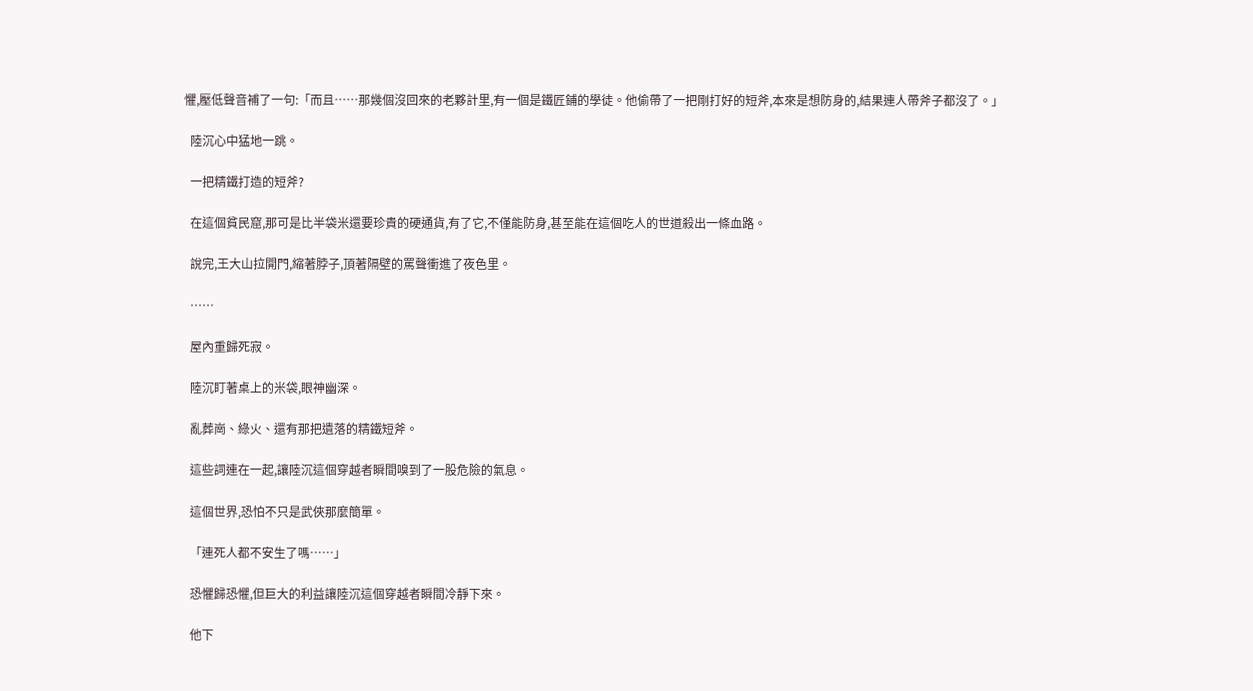懼,壓低聲音補了一句:「而且……那幾個沒回來的老夥計里,有一個是鐵匠鋪的學徒。他偷帶了一把剛打好的短斧,本來是想防身的,結果連人帶斧子都沒了。」

  陸沉心中猛地一跳。

  一把精鐵打造的短斧?

  在這個貧民窟,那可是比半袋米還要珍貴的硬通貨,有了它,不僅能防身,甚至能在這個吃人的世道殺出一條血路。

  說完,王大山拉開門,縮著脖子,頂著隔壁的罵聲衝進了夜色里。

  ……

  屋內重歸死寂。

  陸沉盯著桌上的米袋,眼神幽深。

  亂葬崗、綠火、還有那把遺落的精鐵短斧。

  這些詞連在一起,讓陸沉這個穿越者瞬間嗅到了一股危險的氣息。

  這個世界,恐怕不只是武俠那麼簡單。

  「連死人都不安生了嗎……」

  恐懼歸恐懼,但巨大的利益讓陸沉這個穿越者瞬間冷靜下來。

  他下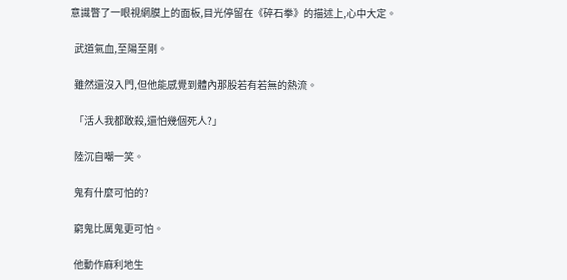意識瞥了一眼視網膜上的面板,目光停留在《碎石拳》的描述上,心中大定。

  武道氣血,至陽至剛。

  雖然還沒入門,但他能感覺到體內那股若有若無的熱流。

  「活人我都敢殺,還怕幾個死人?」

  陸沉自嘲一笑。

  鬼有什麼可怕的?

  窮鬼比厲鬼更可怕。

  他動作麻利地生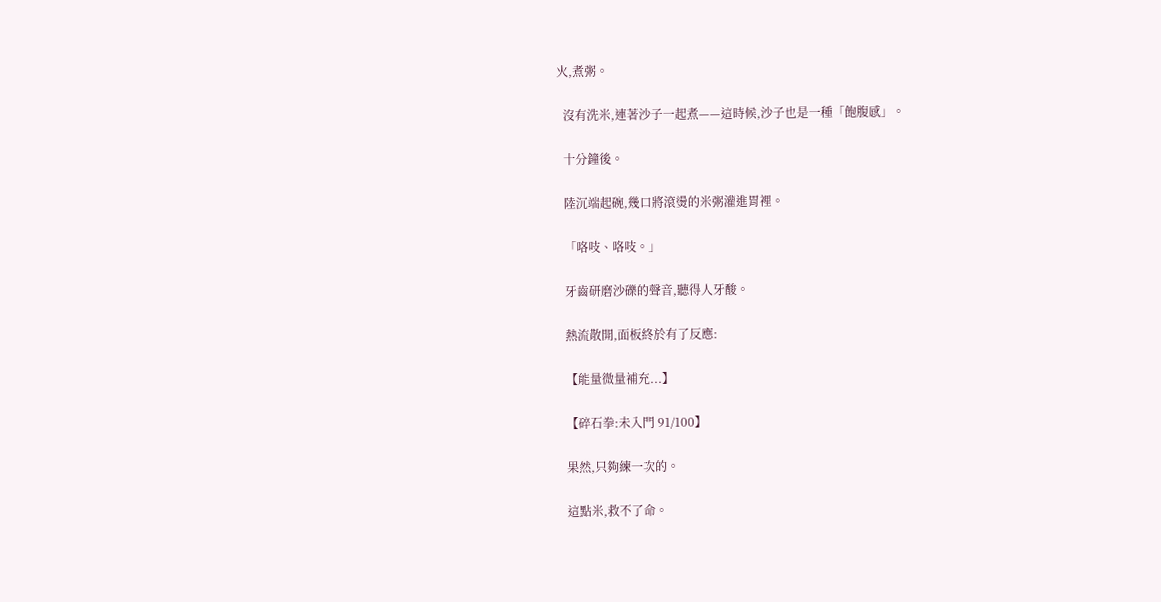火,煮粥。

  沒有洗米,連著沙子一起煮——這時候,沙子也是一種「飽腹感」。

  十分鐘後。

  陸沉端起碗,幾口將滾燙的米粥灌進胃裡。

  「咯吱、咯吱。」

  牙齒研磨沙礫的聲音,聽得人牙酸。

  熱流散開,面板終於有了反應:

  【能量微量補充...】

  【碎石拳:未入門 91/100】

  果然,只夠練一次的。

  這點米,救不了命。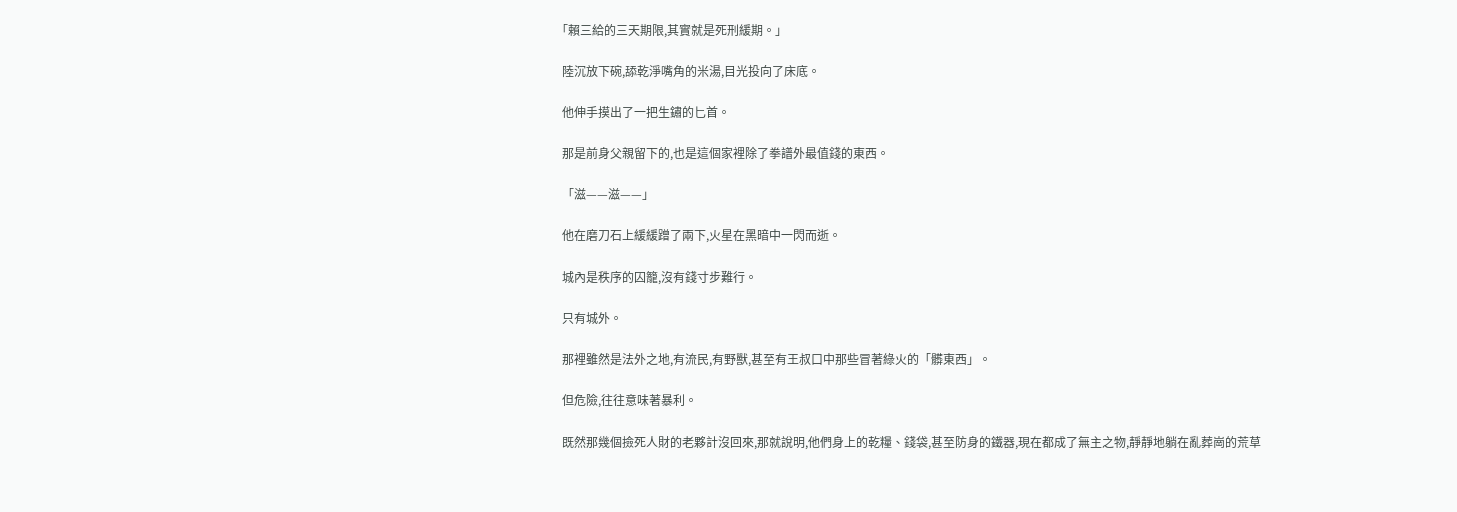「賴三給的三天期限,其實就是死刑緩期。」

  陸沉放下碗,舔乾淨嘴角的米湯,目光投向了床底。

  他伸手摸出了一把生鏽的匕首。

  那是前身父親留下的,也是這個家裡除了拳譜外最值錢的東西。

  「滋——滋——」

  他在磨刀石上緩緩蹭了兩下,火星在黑暗中一閃而逝。

  城內是秩序的囚籠,沒有錢寸步難行。

  只有城外。

  那裡雖然是法外之地,有流民,有野獸,甚至有王叔口中那些冒著綠火的「髒東西」。

  但危險,往往意味著暴利。

  既然那幾個撿死人財的老夥計沒回來,那就說明,他們身上的乾糧、錢袋,甚至防身的鐵器,現在都成了無主之物,靜靜地躺在亂葬崗的荒草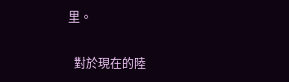里。

  對於現在的陸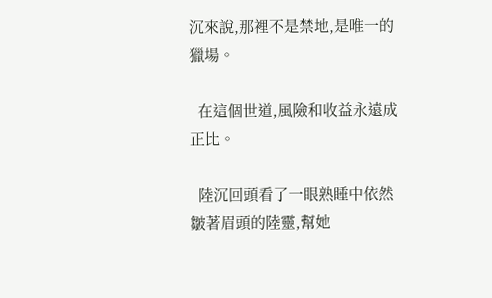沉來說,那裡不是禁地,是唯一的獵場。

  在這個世道,風險和收益永遠成正比。

  陸沉回頭看了一眼熟睡中依然皺著眉頭的陸靈,幫她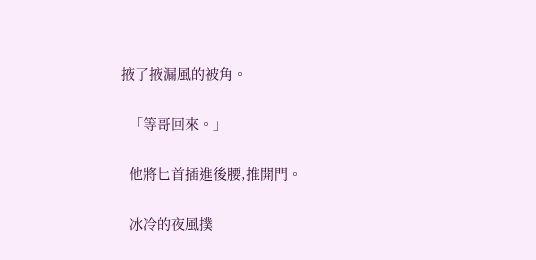掖了掖漏風的被角。

  「等哥回來。」

  他將匕首插進後腰,推開門。

  冰冷的夜風撲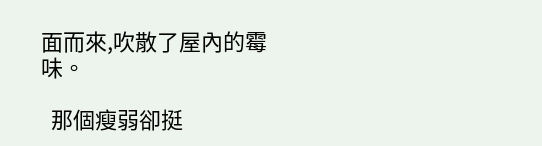面而來,吹散了屋內的霉味。

  那個瘦弱卻挺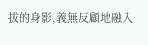拔的身影,義無反顧地融入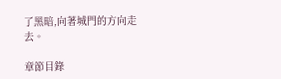了黑暗,向著城門的方向走去。

章節目錄